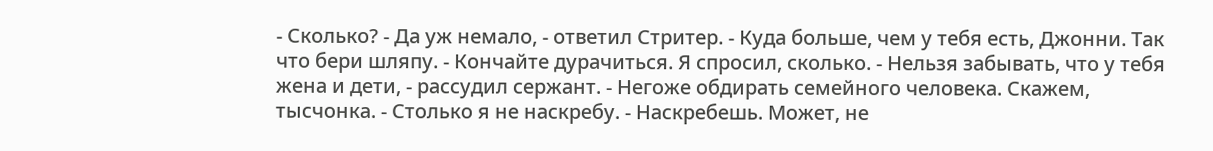- Сколько? - Да уж немало, - ответил Стритер. - Куда больше, чем у тебя есть, Джонни. Так что бери шляпу. - Кончайте дурачиться. Я спросил, сколько. - Нельзя забывать, что у тебя жена и дети, - рассудил сержант. - Негоже обдирать семейного человека. Скажем, тысчонка. - Столько я не наскребу. - Наскребешь. Может, не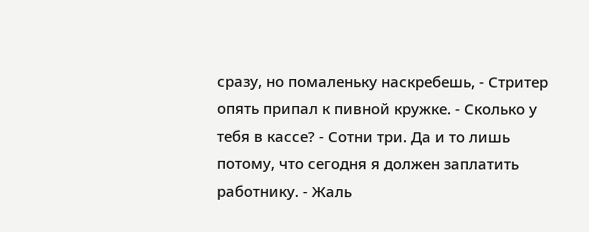сразу, но помаленьку наскребешь, - Стритер опять припал к пивной кружке. - Сколько у тебя в кассе? - Сотни три. Да и то лишь потому, что сегодня я должен заплатить работнику. - Жаль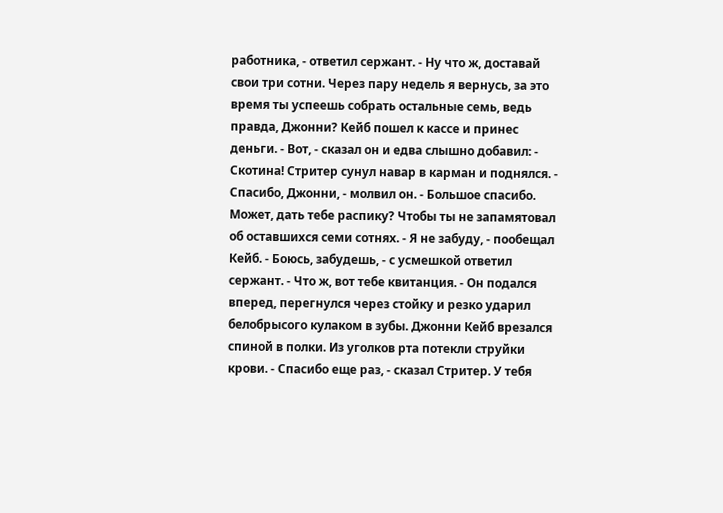работника, - ответил сержант. - Ну что ж, доставай свои три сотни. Через пару недель я вернусь, за это время ты успеешь собрать остальные семь, ведь правда, Джонни? Кейб пошел к кассе и принес деньги. - Вот, - сказал он и едва слышно добавил: - Скотина! Стритер сунул навар в карман и поднялся. - Спасибо, Джонни, - молвил он. - Большое спасибо. Может, дать тебе распику? Чтобы ты не запамятовал об оставшихся семи сотнях. - Я не забуду, - пообещал Кейб. - Боюсь, забудешь, - с усмешкой ответил сержант. - Что ж, вот тебе квитанция. - Он подался вперед, перегнулся через стойку и резко ударил белобрысого кулаком в зубы. Джонни Кейб врезался спиной в полки. Из уголков рта потекли струйки крови. - Спасибо еще раз, - сказал Стритер. У тебя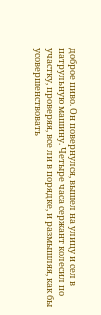доброе пиво. Он повернулся, вышел на улицу и сел в патрульную машину. Четыре часа сержант колесил по участку, проверяя, все ли в порядке, и размышляя, как бы усовершенствовать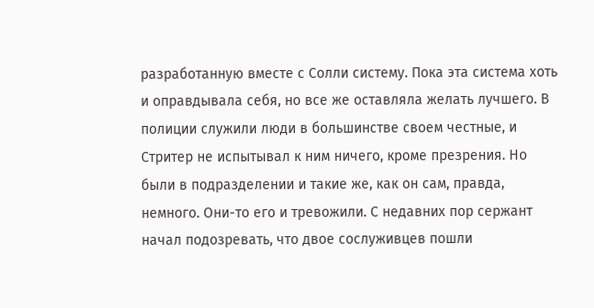разработанную вместе с Солли систему. Пока эта система хоть и оправдывала себя, но все же оставляла желать лучшего. В полиции служили люди в большинстве своем честные, и Стритер не испытывал к ним ничего, кроме презрения. Но были в подразделении и такие же, как он сам, правда, немного. Они-то его и тревожили. С недавних пор сержант начал подозревать, что двое сослуживцев пошли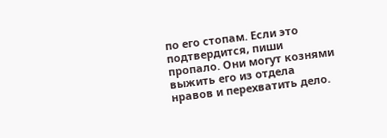по его стопам. Если это подтвердится, пиши пропало. Они могут кознями выжить его из отдела нравов и перехватить дело.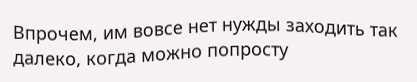Впрочем, им вовсе нет нужды заходить так далеко, когда можно попросту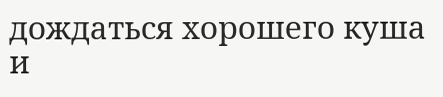дождаться хорошего куша и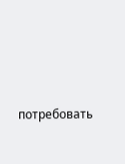потребовать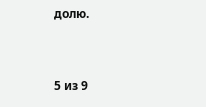долю.


5 из 9